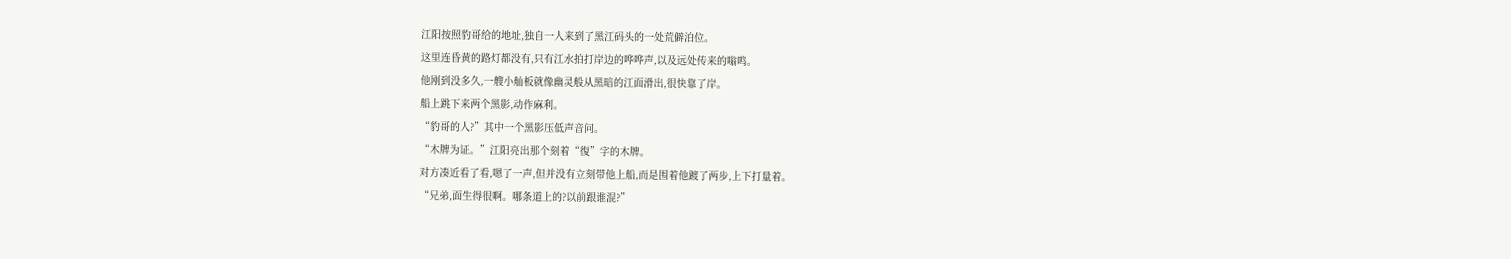江阳按照豹哥给的地址,独自一人来到了黑江码头的一处荒僻泊位。
这里连昏黄的路灯都没有,只有江水拍打岸边的哗哗声,以及远处传来的嗡鸣。
他刚到没多久,一艘小舢板就像幽灵般从黑暗的江面滑出,很快靠了岸。
船上跳下来两个黑影,动作麻利。
“豹哥的人?”其中一个黑影压低声音问。
“木牌为证。”江阳亮出那个刻着“復”字的木牌。
对方凑近看了看,嗯了一声,但并没有立刻带他上船,而是围着他踱了两步,上下打量着。
“兄弟,面生得很啊。哪条道上的?以前跟谁混?”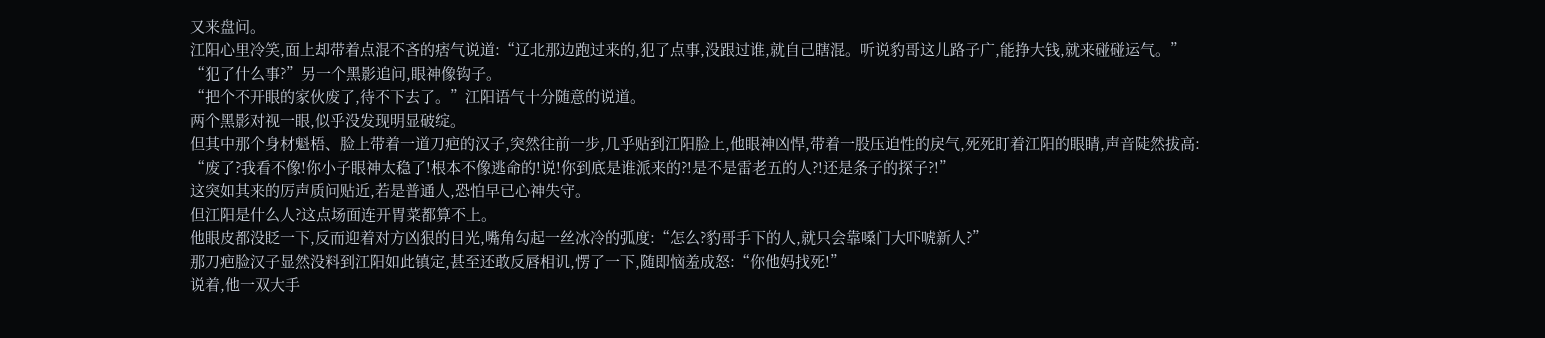又来盘问。
江阳心里冷笑,面上却带着点混不吝的痞气说道:“辽北那边跑过来的,犯了点事,没跟过谁,就自己瞎混。听说豹哥这儿路子广,能挣大钱,就来碰碰运气。”
“犯了什么事?”另一个黑影追问,眼神像钩子。
“把个不开眼的家伙废了,待不下去了。”江阳语气十分随意的说道。
两个黑影对视一眼,似乎没发现明显破绽。
但其中那个身材魁梧、脸上带着一道刀疤的汉子,突然往前一步,几乎贴到江阳脸上,他眼神凶悍,带着一股压迫性的戾气,死死盯着江阳的眼睛,声音陡然拔高:
“废了?我看不像!你小子眼神太稳了!根本不像逃命的!说!你到底是谁派来的?!是不是雷老五的人?!还是条子的探子?!”
这突如其来的厉声质问贴近,若是普通人,恐怕早已心神失守。
但江阳是什么人?这点场面连开胃菜都算不上。
他眼皮都没眨一下,反而迎着对方凶狠的目光,嘴角勾起一丝冰冷的弧度:“怎么?豹哥手下的人,就只会靠嗓门大吓唬新人?”
那刀疤脸汉子显然没料到江阳如此镇定,甚至还敢反唇相讥,愣了一下,随即恼羞成怒:“你他妈找死!”
说着,他一双大手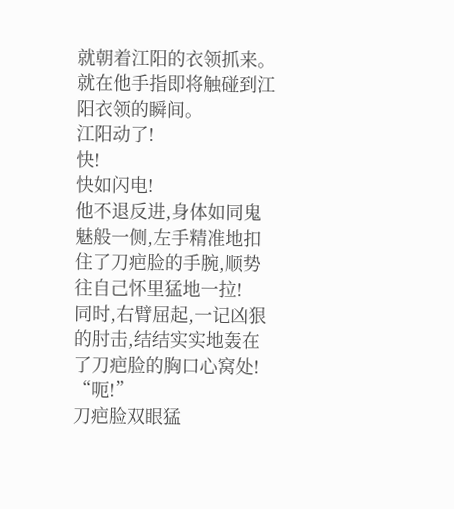就朝着江阳的衣领抓来。
就在他手指即将触碰到江阳衣领的瞬间。
江阳动了!
快!
快如闪电!
他不退反进,身体如同鬼魅般一侧,左手精准地扣住了刀疤脸的手腕,顺势往自己怀里猛地一拉!
同时,右臂屈起,一记凶狠的肘击,结结实实地轰在了刀疤脸的胸口心窝处!
“呃!”
刀疤脸双眼猛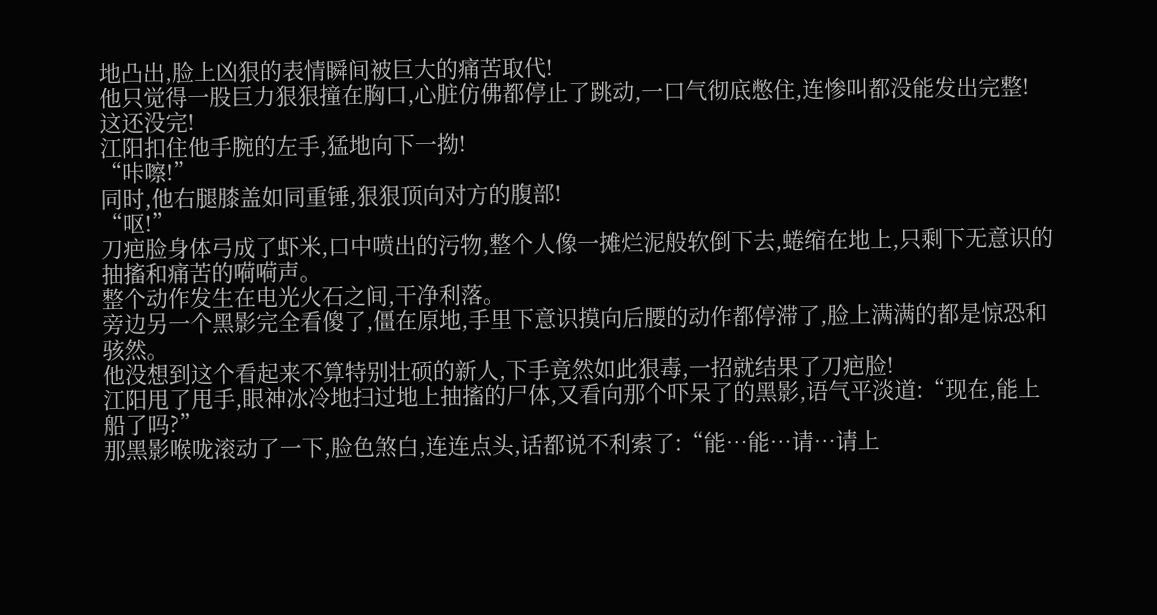地凸出,脸上凶狠的表情瞬间被巨大的痛苦取代!
他只觉得一股巨力狠狠撞在胸口,心脏仿佛都停止了跳动,一口气彻底憋住,连惨叫都没能发出完整!
这还没完!
江阳扣住他手腕的左手,猛地向下一拗!
“咔嚓!”
同时,他右腿膝盖如同重锤,狠狠顶向对方的腹部!
“呕!”
刀疤脸身体弓成了虾米,口中喷出的污物,整个人像一摊烂泥般软倒下去,蜷缩在地上,只剩下无意识的抽搐和痛苦的嗬嗬声。
整个动作发生在电光火石之间,干净利落。
旁边另一个黑影完全看傻了,僵在原地,手里下意识摸向后腰的动作都停滞了,脸上满满的都是惊恐和骇然。
他没想到这个看起来不算特别壮硕的新人,下手竟然如此狠毒,一招就结果了刀疤脸!
江阳甩了甩手,眼神冰冷地扫过地上抽搐的尸体,又看向那个吓呆了的黑影,语气平淡道:“现在,能上船了吗?”
那黑影喉咙滚动了一下,脸色煞白,连连点头,话都说不利索了:“能…能…请…请上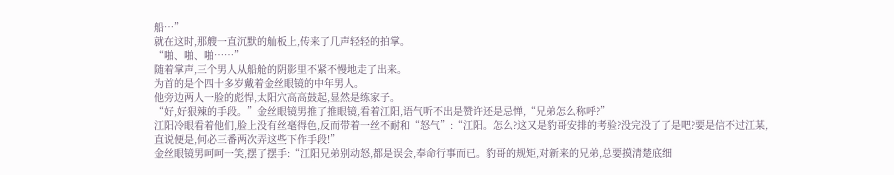船…”
就在这时,那艘一直沉默的舢板上,传来了几声轻轻的拍掌。
“啪、啪、啪……”
随着掌声,三个男人从船舱的阴影里不紧不慢地走了出来。
为首的是个四十多岁戴着金丝眼镜的中年男人。
他旁边两人一脸的彪悍,太阳穴高高鼓起,显然是练家子。
“好,好狠辣的手段。”金丝眼镜男推了推眼镜,看着江阳,语气听不出是赞许还是忌惮,“兄弟怎么称呼?”
江阳冷眼看着他们,脸上没有丝毫得色,反而带着一丝不耐和“怒气”:“江阳。怎么?这又是豹哥安排的考验?没完没了了是吧?要是信不过江某,直说便是,何必三番两次弄这些下作手段!”
金丝眼镜男呵呵一笑,摆了摆手:“江阳兄弟别动怒,都是误会,奉命行事而已。豹哥的规矩,对新来的兄弟,总要摸清楚底细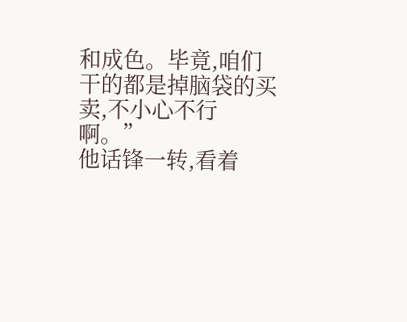和成色。毕竟,咱们干的都是掉脑袋的买卖,不小心不行啊。”
他话锋一转,看着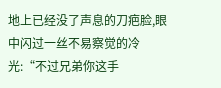地上已经没了声息的刀疤脸,眼中闪过一丝不易察觉的冷光:“不过兄弟你这手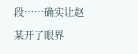段……确实让赵某开了眼界